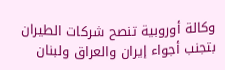وكالة أوروبية تنصح شركات الطيران بتجنب أجواء إيران والعراق ولبنان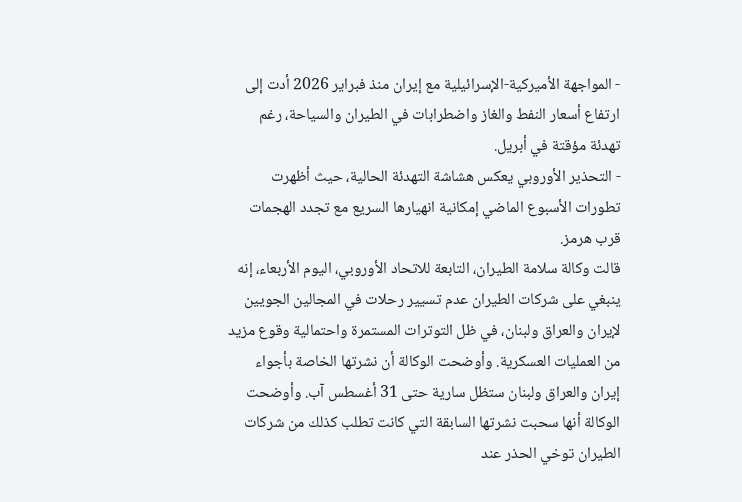- المواجهة الأميركية-الإسرائيلية مع إيران منذ فبراير 2026 أدت إلى ارتفاع أسعار النفط والغاز واضطرابات في الطيران والسياحة، رغم تهدئة مؤقتة في أبريل.
- التحذير الأوروبي يعكس هشاشة التهدئة الحالية، حيث أظهرت تطورات الأسبوع الماضي إمكانية انهيارها السريع مع تجدد الهجمات قرب هرمز.
قالت وكالة سلامة الطيران، التابعة للاتحاد الأوروبي، اليوم الأربعاء، إنه ينبغي على شركات الطيران عدم تسيير رحلات في المجالين الجويين لإيران والعراق ولبنان، في ظل التوترات المستمرة واحتمالية وقوع مزيد من العمليات العسكرية. وأوضحت الوكالة أن نشرتها الخاصة بأجواء إيران والعراق ولبنان ستظل سارية حتى 31 أغسطس آب. وأوضحت الوكالة أنها سحبت نشرتها السابقة التي كانت تطلب كذلك من شركات الطيران توخي الحذر عند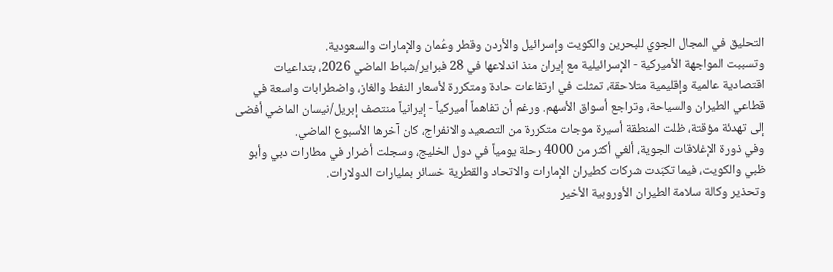التحليق في المجال الجوي للبحرين والكويت وإسرائيل والأردن وقطر وعُمان والإمارات والسعودية.
وتسببت المواجهة الأميركية - الإسرائيلية مع إيران منذ اندلاعها في 28 فبراير/شباط الماضي 2026، بتداعيات اقتصادية عالمية وإقليمية متلاحقة، تمثلت في ارتفاعات حادة ومتكررة لأسعار النفط والغاز، واضطرابات واسعة في قطاعي الطيران والسياحة، وتراجع أسواق الأسهم. ورغم أن تفاهماً أميركياً - إيرانياً منتصف إبريل/نيسان الماضي أفضى إلى تهدئة مؤقتة، ظلت المنطقة أسيرة موجات متكررة من التصعيد والانفراج، كان آخرها الأسبوع الماضي.
وفي ذورة الإغلاقات الجوية، ألغي أكثر من 4000 رحلة يومياً في دول الخليج، وسجلت أضرار في مطارات دبي وأبو ظبي والكويت، فيما تكبّدت شركات كطيران الإمارات والاتحاد والقطرية خسائر بمليارات الدولارات.
وتحذير وكالة سلامة الطيران الأوروبية الأخير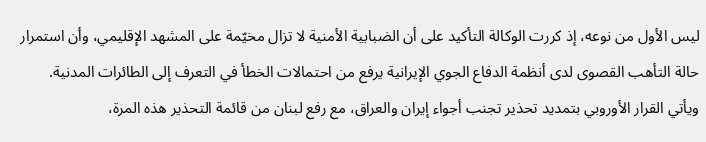ليس الأول من نوعه، إذ كررت الوكالة التأكيد على أن الضبابية الأمنية لا تزال مخيّمة على المشهد الإقليمي، وأن استمرار حالة التأهب القصوى لدى أنظمة الدفاع الجوي الإيرانية يرفع من احتمالات الخطأ في التعرف إلى الطائرات المدنية.
ويأتي القرار الأوروبي بتمديد تحذير تجنب أجواء إيران والعراق، مع رفع لبنان من قائمة التحذير هذه المرة،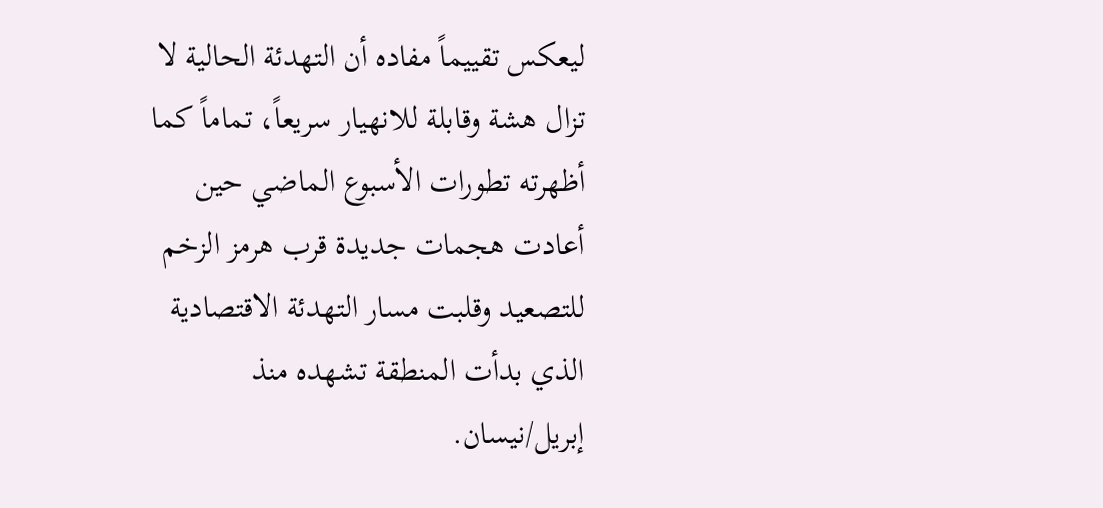ليعكس تقييماً مفاده أن التهدئة الحالية لا تزال هشة وقابلة للانهيار سريعاً، تماماً كما أظهرته تطورات الأسبوع الماضي حين أعادت هجمات جديدة قرب هرمز الزخم للتصعيد وقلبت مسار التهدئة الاقتصادية الذي بدأت المنطقة تشهده منذ إبريل/نيسان.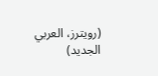(رويترز، العربي الجديد)